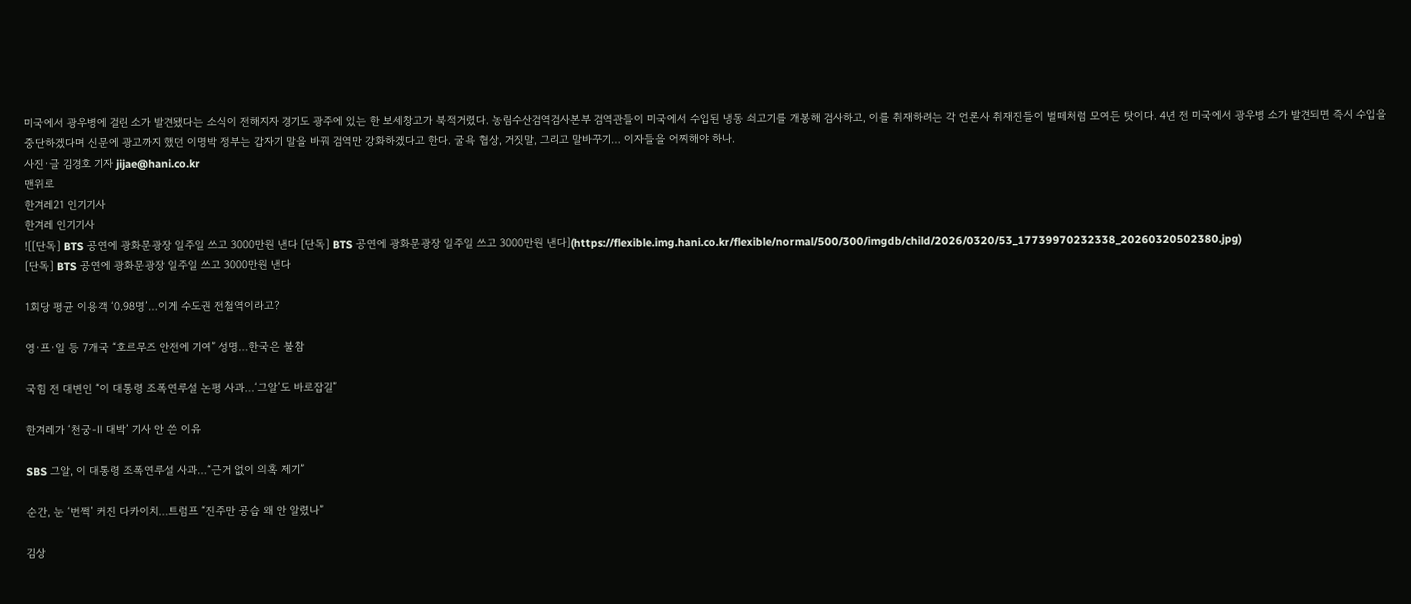미국에서 광우병에 걸린 소가 발견됐다는 소식이 전해지자 경기도 광주에 있는 한 보세창고가 북적거렸다. 농림수산검역검사본부 검역관들이 미국에서 수입된 냉동 쇠고기를 개봉해 검사하고, 이를 취재하려는 각 언론사 취재진들이 벌떼처럼 모여든 탓이다. 4년 전 미국에서 광우병 소가 발견되면 즉시 수입을 중단하겠다며 신문에 광고까지 했던 이명박 정부는 갑자기 말을 바꿔 검역만 강화하겠다고 한다. 굴욕 협상, 거짓말, 그리고 말바꾸기… 이자들을 어찌해야 하나.
사진·글 김경호 기자 jijae@hani.co.kr
맨위로
한겨레21 인기기사
한겨레 인기기사
![[단독] BTS 공연에 광화문광장 일주일 쓰고 3000만원 낸다 [단독] BTS 공연에 광화문광장 일주일 쓰고 3000만원 낸다](https://flexible.img.hani.co.kr/flexible/normal/500/300/imgdb/child/2026/0320/53_17739970232338_20260320502380.jpg)
[단독] BTS 공연에 광화문광장 일주일 쓰고 3000만원 낸다

1회당 평균 이용객 ‘0.98명’…이게 수도권 전철역이라고?

영·프·일 등 7개국 “호르무즈 안전에 기여” 성명…한국은 불참

국힘 전 대변인 “이 대통령 조폭연루설 논평 사과…‘그알’도 바로잡길”

한겨레가 ‘천궁-Ⅱ 대박’ 기사 안 쓴 이유

SBS 그알, 이 대통령 조폭연루설 사과…“근거 없이 의혹 제기”

순간, 눈 ‘번쩍’ 커진 다카이치…트럼프 “진주만 공습 왜 안 알렸나”

김상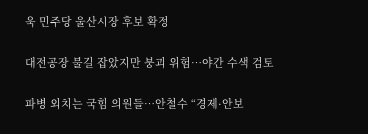욱 민주당 울산시장 후보 확정

대전공장 불길 잡았지만 붕괴 위험…야간 수색 검토

파병 외치는 국힘 의원들…안철수 “경제·안보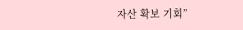자산 확보 기회”